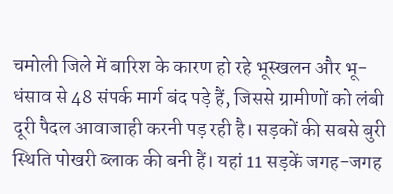चमोली जिले में बारिश के कारण हो रहे भूस्खलन और भू-धंसाव से 48 संपर्क मार्ग बंद पड़े हैं, जिससे ग्रामीणों को लंबी दूरी पैदल आवाजाही करनी पड़ रही है। सड़कों की सबसे बुरी स्थिति पोखरी ब्लाक की बनी हैं। यहां 11 सड़कें जगह-जगह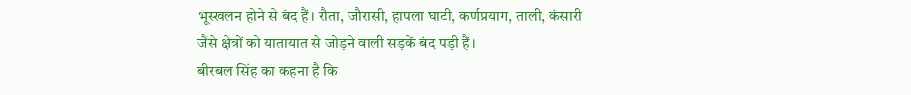भूस्खलन होने से बंद हैं। रौता, जौरासी, हापला घाटी, कर्णप्रयाग, ताली, कंसारी जैसे क्षेत्रों को यातायात से जोड़ने वाली सड़कें बंद पड़ी हैं।
बीरबल सिंह का कहना है कि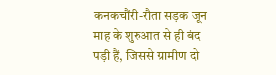कनकचौंरी-रौता सड़क जून माह के शुरुआत से ही बंद पड़ी हैं, जिससे ग्रामीण दो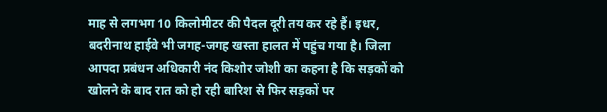माह से लगभग 10 किलोमीटर की पैदल दूरी तय कर रहे हैं। इधर, बदरीनाथ हाईवे भी जगह-जगह खस्ता हालत में पहुंच गया है। जिला आपदा प्रबंधन अधिकारी नंद किशोर जोशी का कहना है कि सड़कों को खोलने के बाद रात को हो रही बारिश से फिर सड़कों पर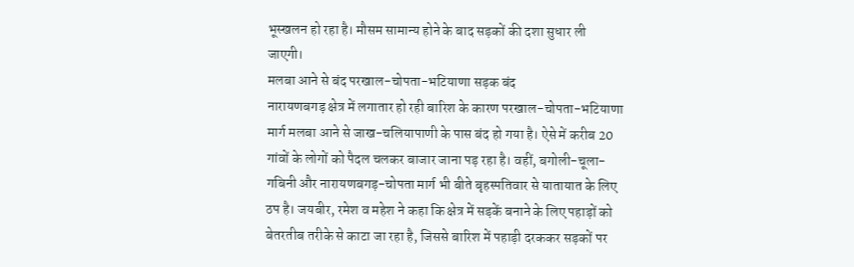भूस्खलन हो रहा है। मौसम सामान्य होने के बाद सड़कों की दशा सुधार ली जाएगी।
मलबा आने से बंद परखाल-चोपता-भटियाणा सड़क बंद
नारायणबगड़ क्षेत्र में लगातार हो रही बारिश के कारण परखाल-चोपता-भटियाणा मार्ग मलबा आने से जाख-चलियापाणी के पास बंद हो गया है। ऐसे में करीब 20 गांवों के लोगों को पैदल चलकर बाजार जाना पड़ रहा है। वहीं, बगोली-चूला-गबिनी और नारायणबगड़-चोपता मार्ग भी बीते बृहस्पतिवार से यातायात के लिए ठप है। जयबीर, रमेश व महेश ने कहा कि क्षेत्र में सड़कें बनाने के लिए पहाड़ों को बेतरतीब तरीके से काटा जा रहा है, जिससे बारिश में पहाड़ी दरककर सड़कों पर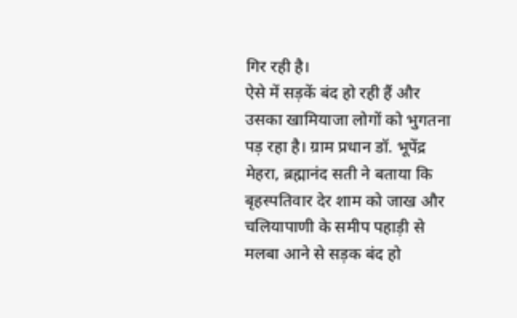गिर रही है।
ऐसे में सड़कें बंद हो रही हैं और उसका खामियाजा लोगों को भुगतना पड़ रहा है। ग्राम प्रधान डॉ. भूपेंद्र मेहरा, ब्रह्मानंद सती ने बताया कि बृहस्पतिवार देर शाम को जाख और चलियापाणी के समीप पहाड़ी से मलबा आने से सड़क बंद हो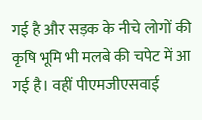गई है और सड़क के नीचे लोगों की कृषि भूमि भी मलबे की चपेट में आ गई है। वहीं पीएमजीएसवाई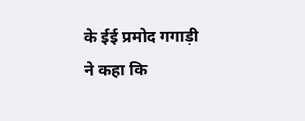के ईई प्रमोद गगाड़ी ने कहा कि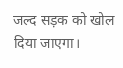जल्द सड़क को खोल दिया जाएगा।